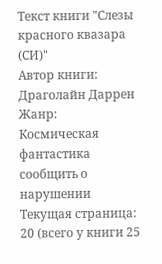Текст книги "Слезы красного квазара (СИ)"
Автор книги: Драголайн Даррен
Жанр:
Космическая фантастика
сообщить о нарушении
Текущая страница: 20 (всего у книги 25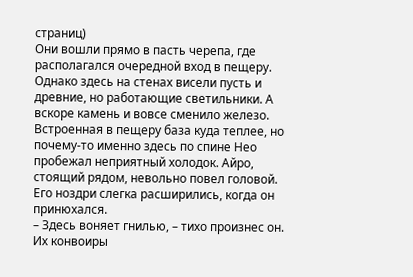страниц)
Они вошли прямо в пасть черепа, где располагался очередной вход в пещеру. Однако здесь на стенах висели пусть и древние, но работающие светильники. А вскоре камень и вовсе сменило железо.
Встроенная в пещеру база куда теплее, но почему-то именно здесь по спине Нео пробежал неприятный холодок. Айро, стоящий рядом, невольно повел головой. Его ноздри слегка расширились, когда он принюхался.
– Здесь воняет гнилью, – тихо произнес он.
Их конвоиры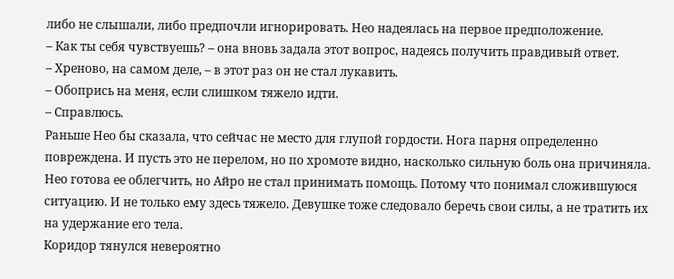либо не слышали, либо предпочли игнорировать. Нео надеялась на первое предположение.
– Как ты себя чувствуешь? – она вновь задала этот вопрос, надеясь получить правдивый ответ.
– Хреново, на самом деле, – в этот раз он не стал лукавить.
– Обопрись на меня, если слишком тяжело идти.
– Справлюсь.
Раньше Нео бы сказала, что сейчас не место для глупой гордости. Нога парня определенно повреждена. И пусть это не перелом, но по хромоте видно, насколько сильную боль она причиняла. Нео готова ее облегчить, но Айро не стал принимать помощь. Потому что понимал сложившуюся ситуацию. И не только ему здесь тяжело. Девушке тоже следовало беречь свои силы, а не тратить их на удержание его тела.
Коридор тянулся невероятно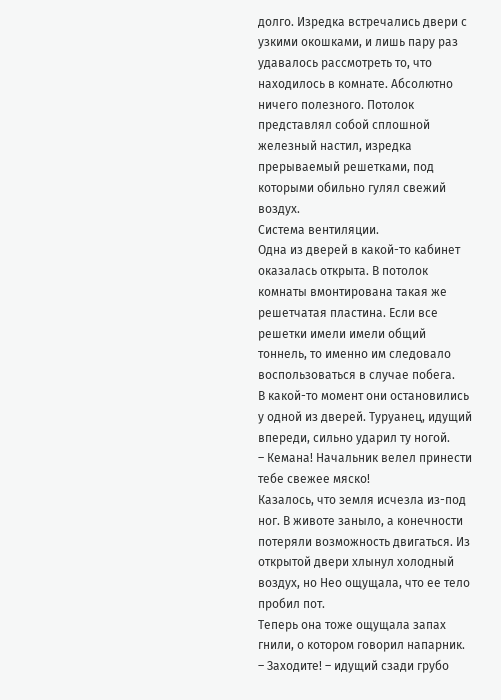долго. Изредка встречались двери с узкими окошками, и лишь пару раз удавалось рассмотреть то, что находилось в комнате. Абсолютно ничего полезного. Потолок представлял собой сплошной железный настил, изредка прерываемый решетками, под которыми обильно гулял свежий воздух.
Система вентиляции.
Одна из дверей в какой-то кабинет оказалась открыта. В потолок комнаты вмонтирована такая же решетчатая пластина. Если все решетки имели имели общий тоннель, то именно им следовало воспользоваться в случае побега.
В какой-то момент они остановились у одной из дверей. Туруанец, идущий впереди, сильно ударил ту ногой.
– Кемана! Начальник велел принести тебе свежее мяско!
Казалось, что земля исчезла из-под ног. В животе заныло, а конечности потеряли возможность двигаться. Из открытой двери хлынул холодный воздух, но Нео ощущала, что ее тело пробил пот.
Теперь она тоже ощущала запах гнили, о котором говорил напарник.
– Заходите! – идущий сзади грубо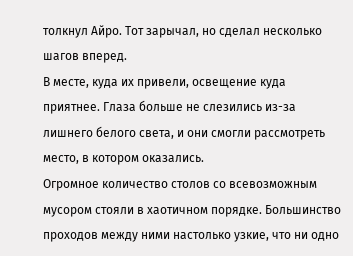толкнул Айро. Тот зарычал, но сделал несколько шагов вперед.
В месте, куда их привели, освещение куда приятнее. Глаза больше не слезились из-за лишнего белого света, и они смогли рассмотреть место, в котором оказались.
Огромное количество столов со всевозможным мусором стояли в хаотичном порядке. Большинство проходов между ними настолько узкие, что ни одно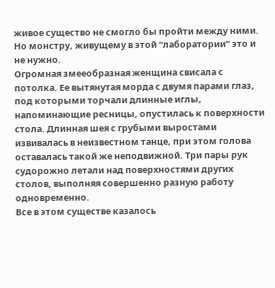живое существо не смогло бы пройти между ними. Но монстру, живущему в этой “лаборатории” это и не нужно.
Огромная змееобразная женщина свисала с потолка. Ее вытянутая морда с двумя парами глаз, под которыми торчали длинные иглы, напоминающие ресницы, опустилась к поверхности стола. Длинная шея с грубыми выростами извивалась в неизвестном танце, при этом голова оставалась такой же неподвижной. Три пары рук судорожно летали над поверхностями других столов, выполняя совершенно разную работу одновременно.
Все в этом существе казалось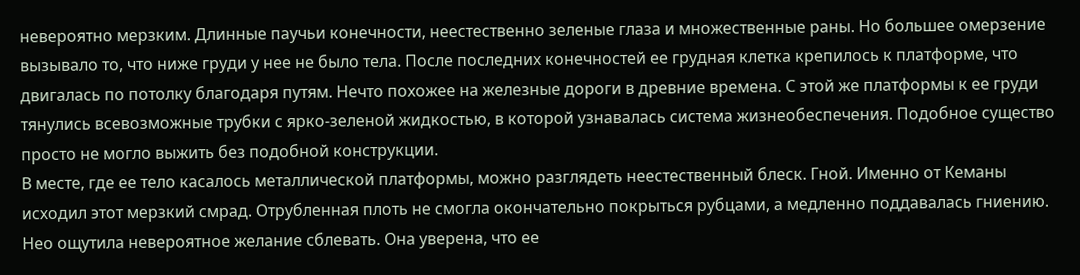невероятно мерзким. Длинные паучьи конечности, неестественно зеленые глаза и множественные раны. Но большее омерзение вызывало то, что ниже груди у нее не было тела. После последних конечностей ее грудная клетка крепилось к платформе, что двигалась по потолку благодаря путям. Нечто похожее на железные дороги в древние времена. С этой же платформы к ее груди тянулись всевозможные трубки с ярко-зеленой жидкостью, в которой узнавалась система жизнеобеспечения. Подобное существо просто не могло выжить без подобной конструкции.
В месте, где ее тело касалось металлической платформы, можно разглядеть неестественный блеск. Гной. Именно от Кеманы исходил этот мерзкий смрад. Отрубленная плоть не смогла окончательно покрыться рубцами, а медленно поддавалась гниению.
Нео ощутила невероятное желание сблевать. Она уверена, что ее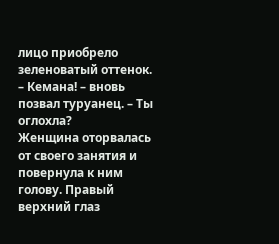лицо приобрело зеленоватый оттенок.
– Кемана! – вновь позвал туруанец. – Ты оглохла?
Женщина оторвалась от своего занятия и повернула к ним голову. Правый верхний глаз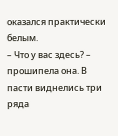оказался практически белым.
– Что у вас здесь? – прошипела она. В пасти виднелись три ряда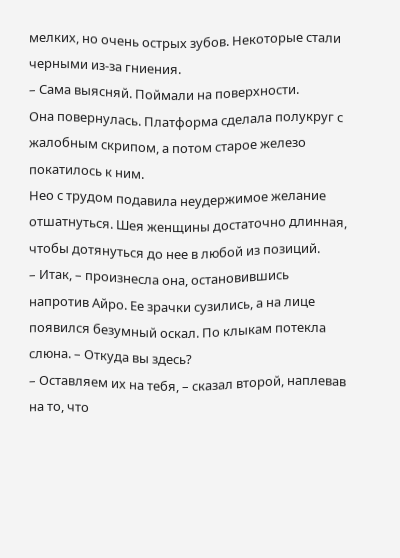мелких, но очень острых зубов. Некоторые стали черными из-за гниения.
– Сама выясняй. Поймали на поверхности.
Она повернулась. Платформа сделала полукруг с жалобным скрипом, а потом старое железо покатилось к ним.
Нео с трудом подавила неудержимое желание отшатнуться. Шея женщины достаточно длинная, чтобы дотянуться до нее в любой из позиций.
– Итак, – произнесла она, остановившись напротив Айро. Ее зрачки сузились, а на лице появился безумный оскал. По клыкам потекла слюна. – Откуда вы здесь?
– Оставляем их на тебя, – сказал второй, наплевав на то, что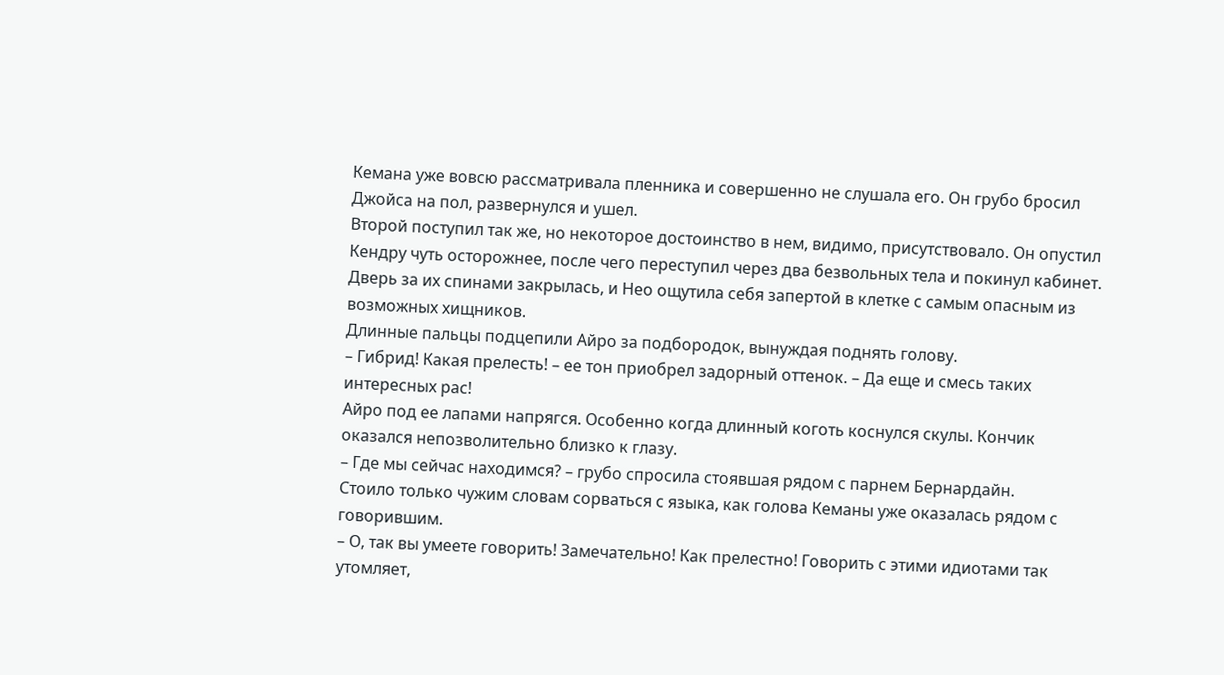Кемана уже вовсю рассматривала пленника и совершенно не слушала его. Он грубо бросил Джойса на пол, развернулся и ушел.
Второй поступил так же, но некоторое достоинство в нем, видимо, присутствовало. Он опустил Кендру чуть осторожнее, после чего переступил через два безвольных тела и покинул кабинет.
Дверь за их спинами закрылась, и Нео ощутила себя запертой в клетке с самым опасным из возможных хищников.
Длинные пальцы подцепили Айро за подбородок, вынуждая поднять голову.
– Гибрид! Какая прелесть! – ее тон приобрел задорный оттенок. – Да еще и смесь таких интересных рас!
Айро под ее лапами напрягся. Особенно когда длинный коготь коснулся скулы. Кончик оказался непозволительно близко к глазу.
– Где мы сейчас находимся? – грубо спросила стоявшая рядом с парнем Бернардайн.
Стоило только чужим словам сорваться с языка, как голова Кеманы уже оказалась рядом с говорившим.
– О, так вы умеете говорить! Замечательно! Как прелестно! Говорить с этими идиотами так утомляет,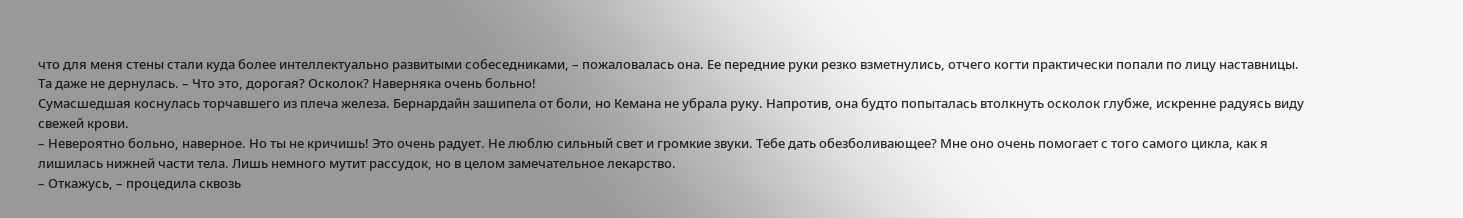что для меня стены стали куда более интеллектуально развитыми собеседниками, – пожаловалась она. Ее передние руки резко взметнулись, отчего когти практически попали по лицу наставницы. Та даже не дернулась. – Что это, дорогая? Осколок? Наверняка очень больно!
Сумасшедшая коснулась торчавшего из плеча железа. Бернардайн зашипела от боли, но Кемана не убрала руку. Напротив, она будто попыталась втолкнуть осколок глубже, искренне радуясь виду свежей крови.
– Невероятно больно, наверное. Но ты не кричишь! Это очень радует. Не люблю сильный свет и громкие звуки. Тебе дать обезболивающее? Мне оно очень помогает с того самого цикла, как я лишилась нижней части тела. Лишь немного мутит рассудок, но в целом замечательное лекарство.
– Откажусь, – процедила сквозь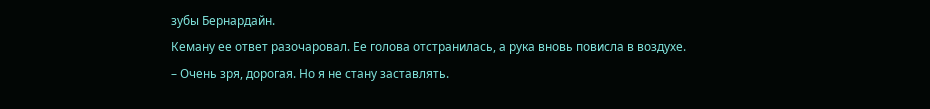зубы Бернардайн.
Кеману ее ответ разочаровал. Ее голова отстранилась, а рука вновь повисла в воздухе.
– Очень зря, дорогая. Но я не стану заставлять.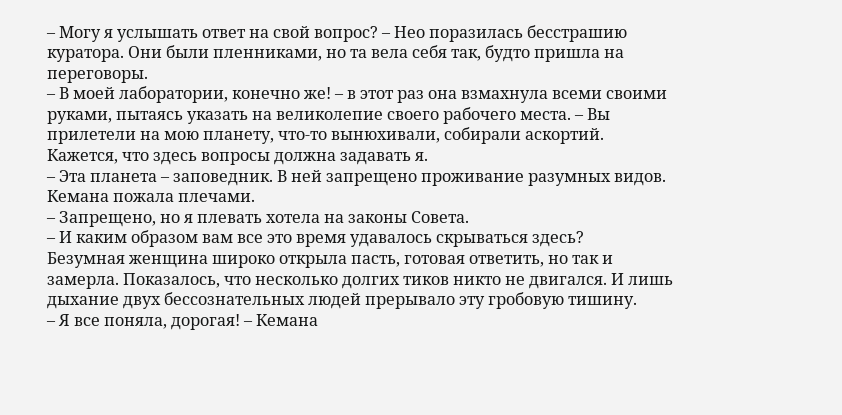– Могу я услышать ответ на свой вопрос? – Нео поразилась бесстрашию куратора. Они были пленниками, но та вела себя так, будто пришла на переговоры.
– В моей лаборатории, конечно же! – в этот раз она взмахнула всеми своими руками, пытаясь указать на великолепие своего рабочего места. – Вы прилетели на мою планету, что-то вынюхивали, собирали аскортий. Кажется, что здесь вопросы должна задавать я.
– Эта планета – заповедник. В ней запрещено проживание разумных видов.
Кемана пожала плечами.
– Запрещено, но я плевать хотела на законы Совета.
– И каким образом вам все это время удавалось скрываться здесь?
Безумная женщина широко открыла пасть, готовая ответить, но так и замерла. Показалось, что несколько долгих тиков никто не двигался. И лишь дыхание двух бессознательных людей прерывало эту гробовую тишину.
– Я все поняла, дорогая! – Кемана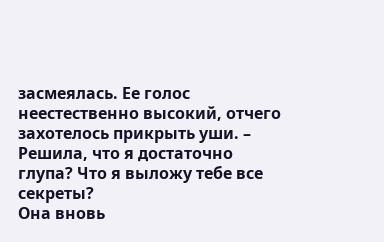засмеялась. Ее голос неестественно высокий, отчего захотелось прикрыть уши. – Решила, что я достаточно глупа? Что я выложу тебе все секреты?
Она вновь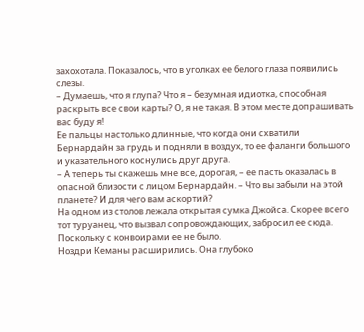захохотала. Показалось, что в уголках ее белого глаза появились слезы.
– Думаешь, что я глупа? Что я – безумная идиотка, способная раскрыть все свои карты? О, я не такая. В этом месте допрашивать вас буду я!
Ее пальцы настолько длинные, что когда они схватили Бернардайн за грудь и подняли в воздух, то ее фаланги большого и указательного коснулись друг друга.
– А теперь ты скажешь мне все, дорогая, – ее пасть оказалась в опасной близости с лицом Бернардайн. – Что вы забыли на этой планете? И для чего вам аскортий?
На одном из столов лежала открытая сумка Джойса. Скорее всего тот туруанец, что вызвал сопровождающих, забросил ее сюда. Поскольку с конвоирами ее не было.
Ноздри Кеманы расширились. Она глубоко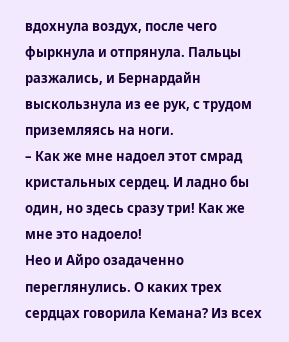вдохнула воздух, после чего фыркнула и отпрянула. Пальцы разжались, и Бернардайн выскользнула из ее рук, с трудом приземляясь на ноги.
– Как же мне надоел этот смрад кристальных сердец. И ладно бы один, но здесь сразу три! Как же мне это надоело!
Нео и Айро озадаченно переглянулись. О каких трех сердцах говорила Кемана? Из всех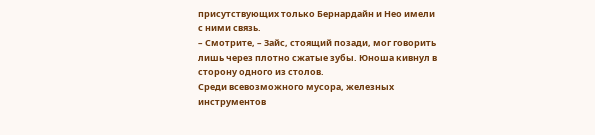присутствующих только Бернардайн и Нео имели с ними связь.
– Смотрите, – Зайс, стоящий позади, мог говорить лишь через плотно сжатые зубы. Юноша кивнул в сторону одного из столов.
Среди всевозможного мусора, железных инструментов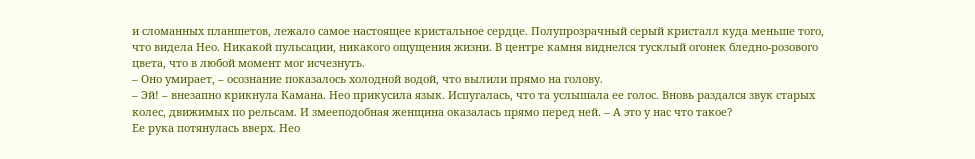и сломанных планшетов, лежало самое настоящее кристальное сердце. Полупрозрачный серый кристалл куда меньше того, что видела Нео. Никакой пульсации, никакого ощущения жизни. В центре камня виднелся тусклый огонек бледно-розового цвета, что в любой момент мог исчезнуть.
– Оно умирает, – осознание показалось холодной водой, что вылили прямо на голову.
– Эй! – внезапно крикнула Камана. Нео прикусила язык. Испугалась, что та услышала ее голос. Вновь раздался звук старых колес, движимых по рельсам. И змееподобная женщина оказалась прямо перед ней. – А это у нас что такое?
Ее рука потянулась вверх. Нео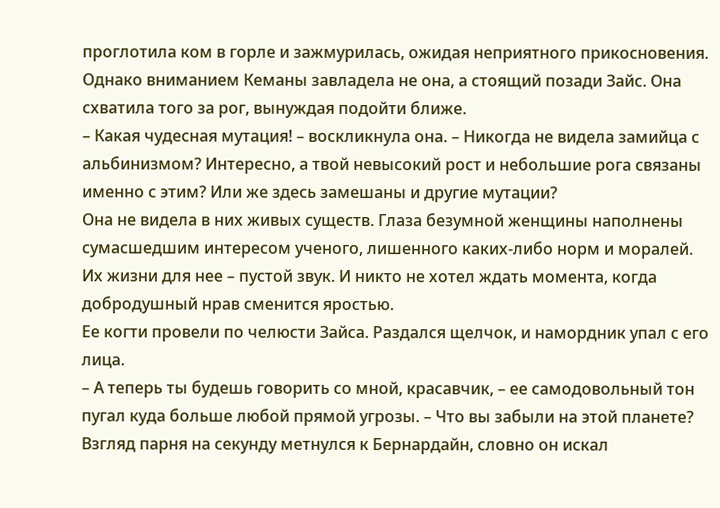проглотила ком в горле и зажмурилась, ожидая неприятного прикосновения.
Однако вниманием Кеманы завладела не она, а стоящий позади Зайс. Она схватила того за рог, вынуждая подойти ближе.
– Какая чудесная мутация! – воскликнула она. – Никогда не видела замийца с альбинизмом? Интересно, а твой невысокий рост и небольшие рога связаны именно с этим? Или же здесь замешаны и другие мутации?
Она не видела в них живых существ. Глаза безумной женщины наполнены сумасшедшим интересом ученого, лишенного каких-либо норм и моралей. Их жизни для нее – пустой звук. И никто не хотел ждать момента, когда добродушный нрав сменится яростью.
Ее когти провели по челюсти Зайса. Раздался щелчок, и намордник упал с его лица.
– А теперь ты будешь говорить со мной, красавчик, – ее самодовольный тон пугал куда больше любой прямой угрозы. – Что вы забыли на этой планете?
Взгляд парня на секунду метнулся к Бернардайн, словно он искал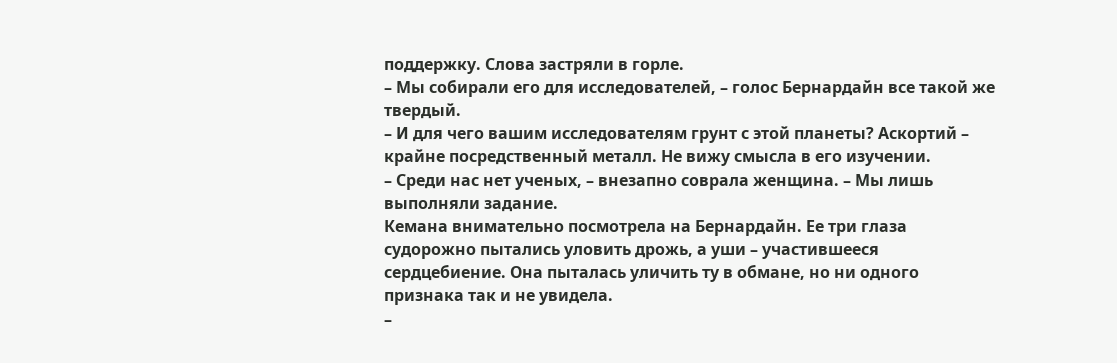поддержку. Слова застряли в горле.
– Мы собирали его для исследователей, – голос Бернардайн все такой же твердый.
– И для чего вашим исследователям грунт с этой планеты? Аскортий – крайне посредственный металл. Не вижу смысла в его изучении.
– Среди нас нет ученых, – внезапно соврала женщина. – Мы лишь выполняли задание.
Кемана внимательно посмотрела на Бернардайн. Ее три глаза судорожно пытались уловить дрожь, а уши – участившееся сердцебиение. Она пыталась уличить ту в обмане, но ни одного признака так и не увидела.
–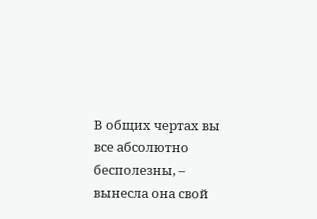В общих чертах вы все абсолютно бесполезны, – вынесла она свой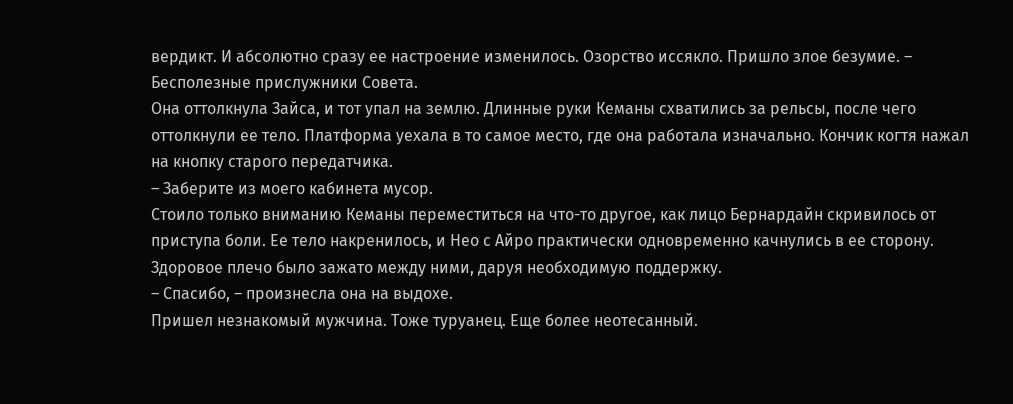вердикт. И абсолютно сразу ее настроение изменилось. Озорство иссякло. Пришло злое безумие. – Бесполезные прислужники Совета.
Она оттолкнула Зайса, и тот упал на землю. Длинные руки Кеманы схватились за рельсы, после чего оттолкнули ее тело. Платформа уехала в то самое место, где она работала изначально. Кончик когтя нажал на кнопку старого передатчика.
– Заберите из моего кабинета мусор.
Стоило только вниманию Кеманы переместиться на что-то другое, как лицо Бернардайн скривилось от приступа боли. Ее тело накренилось, и Нео с Айро практически одновременно качнулись в ее сторону. Здоровое плечо было зажато между ними, даруя необходимую поддержку.
– Спасибо, – произнесла она на выдохе.
Пришел незнакомый мужчина. Тоже туруанец. Еще более неотесанный.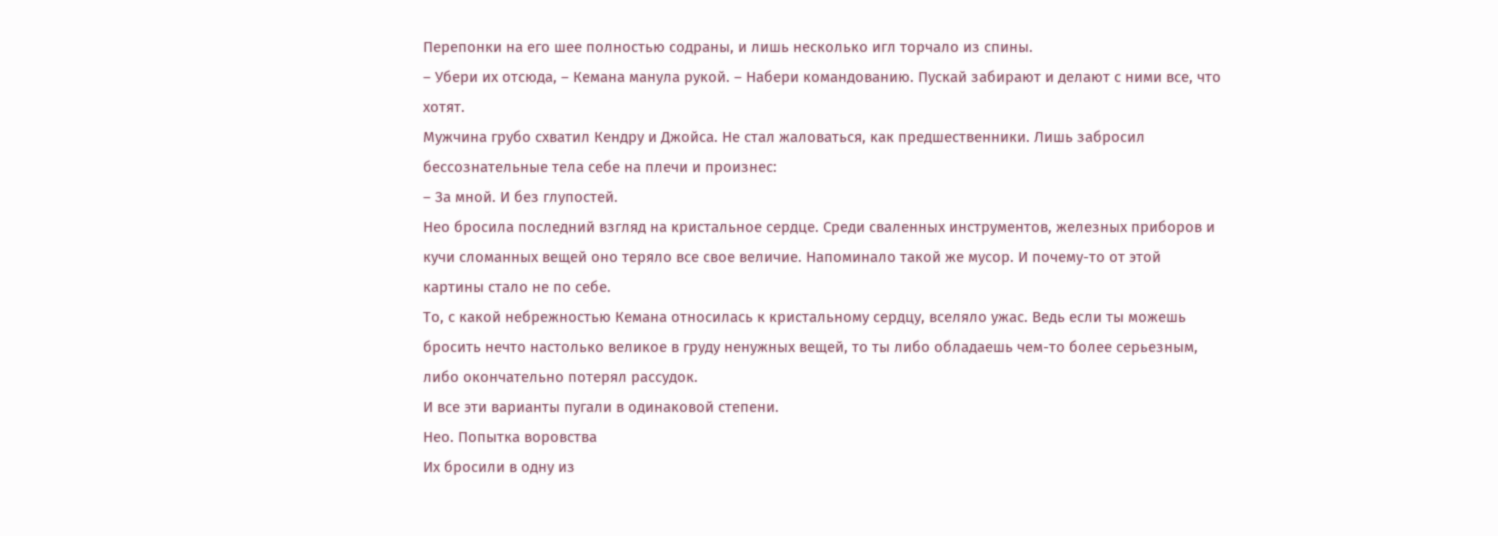Перепонки на его шее полностью содраны, и лишь несколько игл торчало из спины.
– Убери их отсюда, – Кемана манула рукой. – Набери командованию. Пускай забирают и делают с ними все, что хотят.
Мужчина грубо схватил Кендру и Джойса. Не стал жаловаться, как предшественники. Лишь забросил бессознательные тела себе на плечи и произнес:
– За мной. И без глупостей.
Нео бросила последний взгляд на кристальное сердце. Среди сваленных инструментов, железных приборов и кучи сломанных вещей оно теряло все свое величие. Напоминало такой же мусор. И почему-то от этой картины стало не по себе.
То, с какой небрежностью Кемана относилась к кристальному сердцу, вселяло ужас. Ведь если ты можешь бросить нечто настолько великое в груду ненужных вещей, то ты либо обладаешь чем-то более серьезным, либо окончательно потерял рассудок.
И все эти варианты пугали в одинаковой степени.
Нео. Попытка воровства
Их бросили в одну из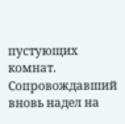пустующих комнат. Сопровождавший вновь надел на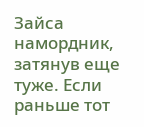Зайса намордник, затянув еще туже. Если раньше тот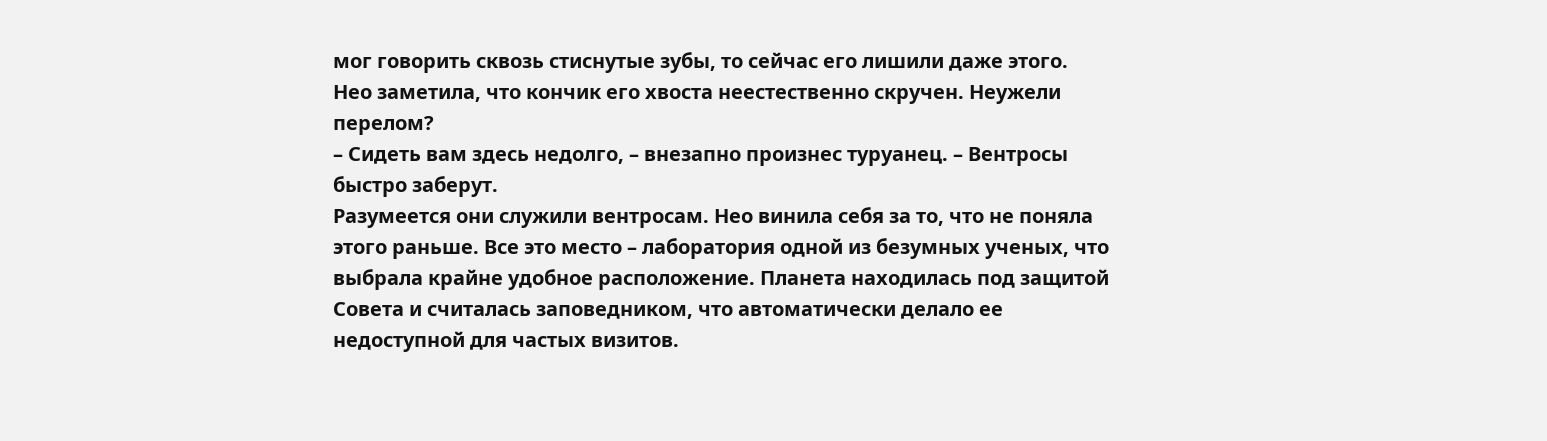мог говорить сквозь стиснутые зубы, то сейчас его лишили даже этого. Нео заметила, что кончик его хвоста неестественно скручен. Неужели перелом?
– Сидеть вам здесь недолго, – внезапно произнес туруанец. – Вентросы быстро заберут.
Разумеется они служили вентросам. Нео винила себя за то, что не поняла этого раньше. Все это место – лаборатория одной из безумных ученых, что выбрала крайне удобное расположение. Планета находилась под защитой Совета и считалась заповедником, что автоматически делало ее недоступной для частых визитов.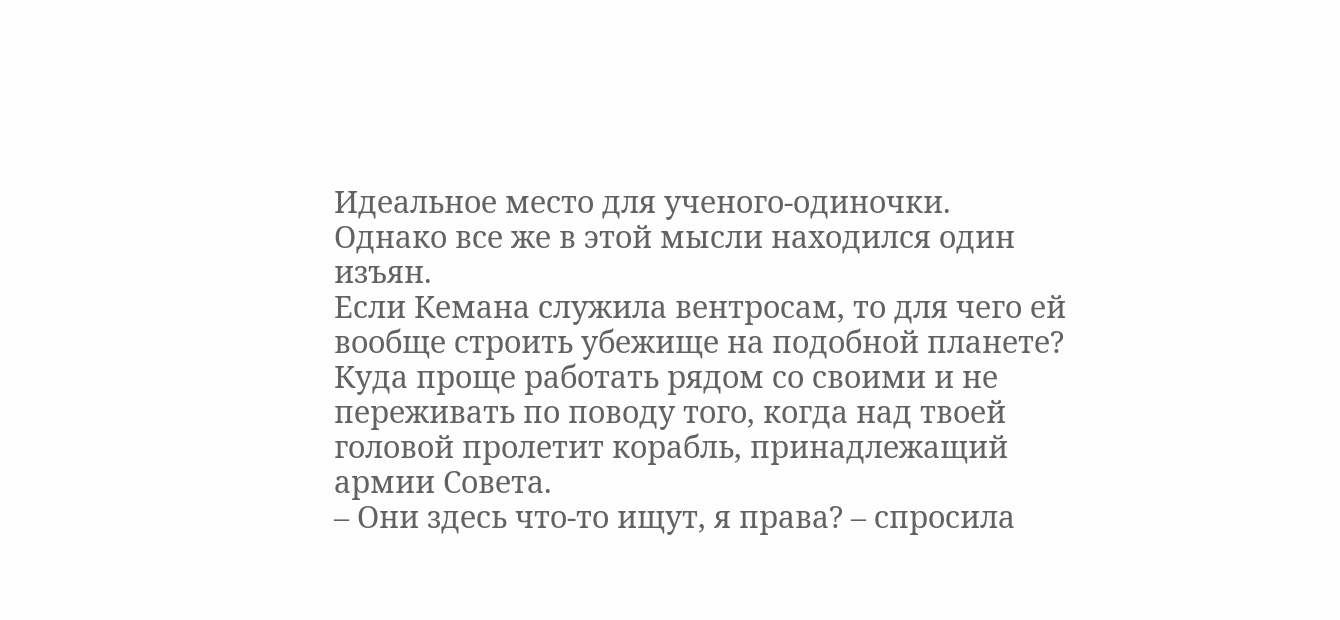Идеальное место для ученого-одиночки.
Однако все же в этой мысли находился один изъян.
Если Кемана служила вентросам, то для чего ей вообще строить убежище на подобной планете? Куда проще работать рядом со своими и не переживать по поводу того, когда над твоей головой пролетит корабль, принадлежащий армии Совета.
– Они здесь что-то ищут, я права? – спросила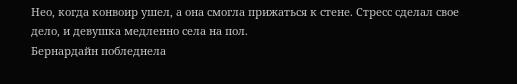Нео, когда конвоир ушел, а она смогла прижаться к стене. Стресс сделал свое дело, и девушка медленно села на пол.
Бернардайн побледнела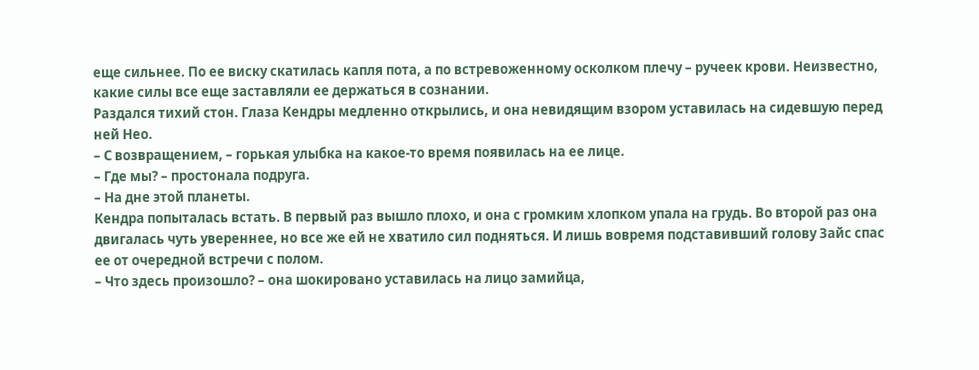еще сильнее. По ее виску скатилась капля пота, а по встревоженному осколком плечу – ручеек крови. Неизвестно, какие силы все еще заставляли ее держаться в сознании.
Раздался тихий стон. Глаза Кендры медленно открылись, и она невидящим взором уставилась на сидевшую перед ней Нео.
– С возвращением, – горькая улыбка на какое-то время появилась на ее лице.
– Где мы? – простонала подруга.
– На дне этой планеты.
Кендра попыталась встать. В первый раз вышло плохо, и она с громким хлопком упала на грудь. Во второй раз она двигалась чуть увереннее, но все же ей не хватило сил подняться. И лишь вовремя подставивший голову Зайс спас ее от очередной встречи с полом.
– Что здесь произошло? – она шокировано уставилась на лицо замийца,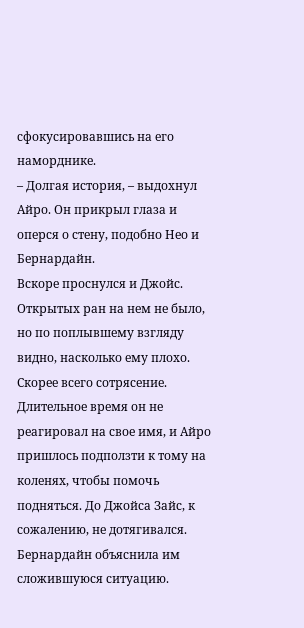сфокусировавшись на его наморднике.
– Долгая история, – выдохнул Айро. Он прикрыл глаза и оперся о стену, подобно Нео и Бернардайн.
Вскоре проснулся и Джойс. Открытых ран на нем не было, но по поплывшему взгляду видно, насколько ему плохо. Скорее всего сотрясение. Длительное время он не реагировал на свое имя, и Айро пришлось подползти к тому на коленях, чтобы помочь подняться. До Джойса Зайс, к сожалению, не дотягивался.
Бернардайн объяснила им сложившуюся ситуацию.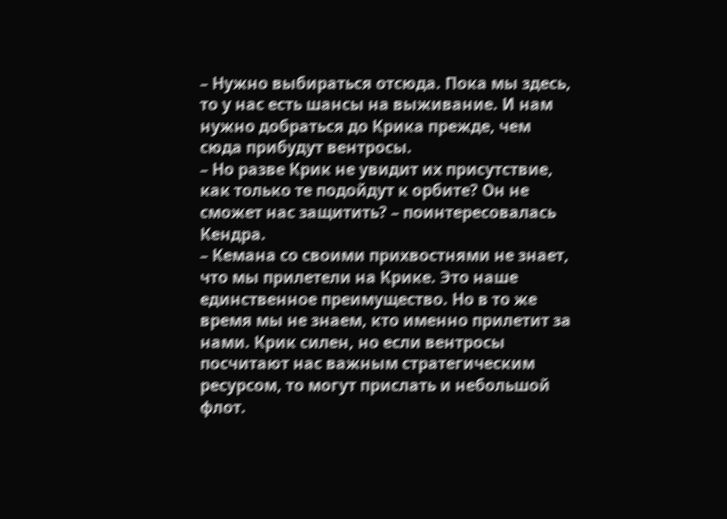– Нужно выбираться отсюда. Пока мы здесь, то у нас есть шансы на выживание. И нам нужно добраться до Крика прежде, чем сюда прибудут вентросы.
– Но разве Крик не увидит их присутствие, как только те подойдут к орбите? Он не сможет нас защитить? – поинтересовалась Кендра.
– Кемана со своими прихвостнями не знает, что мы прилетели на Крике. Это наше единственное преимущество. Но в то же время мы не знаем, кто именно прилетит за нами. Крик силен, но если вентросы посчитают нас важным стратегическим ресурсом, то могут прислать и небольшой флот.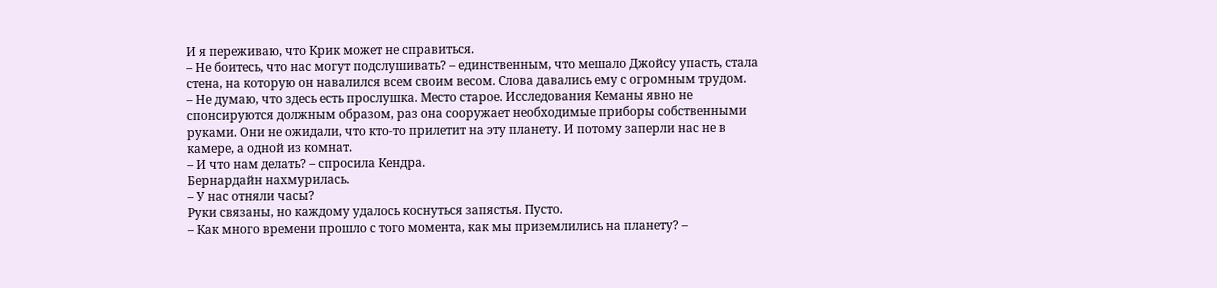И я переживаю, что Крик может не справиться.
– Не боитесь, что нас могут подслушивать? – единственным, что мешало Джойсу упасть, стала стена, на которую он навалился всем своим весом. Слова давались ему с огромным трудом.
– Не думаю, что здесь есть прослушка. Место старое. Исследования Кеманы явно не спонсируются должным образом, раз она сооружает необходимые приборы собственными руками. Они не ожидали, что кто-то прилетит на эту планету. И потому заперли нас не в камере, а одной из комнат.
– И что нам делать? – спросила Кендра.
Бернардайн нахмурилась.
– У нас отняли часы?
Руки связаны, но каждому удалось коснуться запястья. Пусто.
– Как много времени прошло с того момента, как мы приземлились на планету? –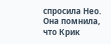спросила Нео. Она помнила, что Крик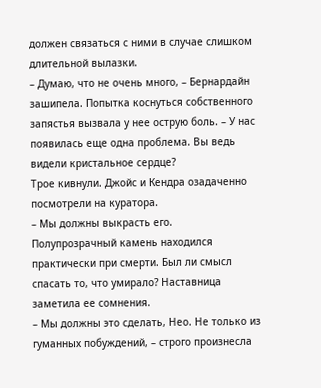должен связаться с ними в случае слишком длительной вылазки.
– Думаю, что не очень много, – Бернардайн зашипела. Попытка коснуться собственного запястья вызвала у нее острую боль. – У нас появилась еще одна проблема. Вы ведь видели кристальное сердце?
Трое кивнули. Джойс и Кендра озадаченно посмотрели на куратора.
– Мы должны выкрасть его.
Полупрозрачный камень находился практически при смерти. Был ли смысл спасать то, что умирало? Наставница заметила ее сомнения.
– Мы должны это сделать, Нео. Не только из гуманных побуждений, – строго произнесла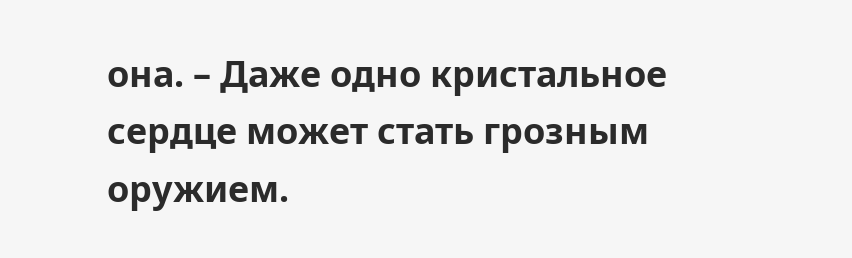она. – Даже одно кристальное сердце может стать грозным оружием.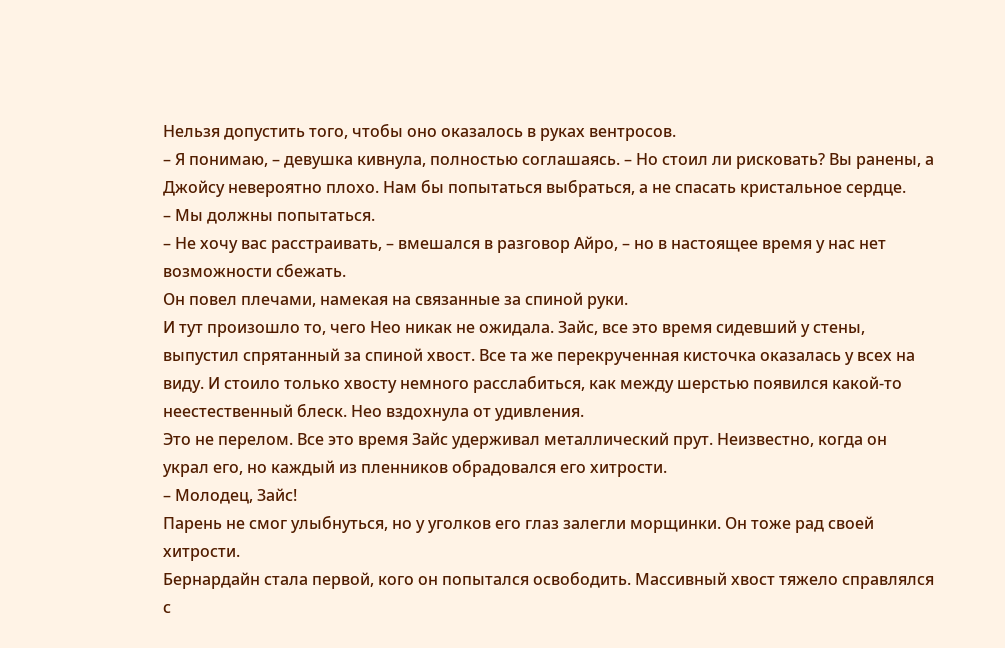Нельзя допустить того, чтобы оно оказалось в руках вентросов.
– Я понимаю, – девушка кивнула, полностью соглашаясь. – Но стоил ли рисковать? Вы ранены, а Джойсу невероятно плохо. Нам бы попытаться выбраться, а не спасать кристальное сердце.
– Мы должны попытаться.
– Не хочу вас расстраивать, – вмешался в разговор Айро, – но в настоящее время у нас нет возможности сбежать.
Он повел плечами, намекая на связанные за спиной руки.
И тут произошло то, чего Нео никак не ожидала. Зайс, все это время сидевший у стены, выпустил спрятанный за спиной хвост. Все та же перекрученная кисточка оказалась у всех на виду. И стоило только хвосту немного расслабиться, как между шерстью появился какой-то неестественный блеск. Нео вздохнула от удивления.
Это не перелом. Все это время Зайс удерживал металлический прут. Неизвестно, когда он украл его, но каждый из пленников обрадовался его хитрости.
– Молодец, Зайс!
Парень не смог улыбнуться, но у уголков его глаз залегли морщинки. Он тоже рад своей хитрости.
Бернардайн стала первой, кого он попытался освободить. Массивный хвост тяжело справлялся с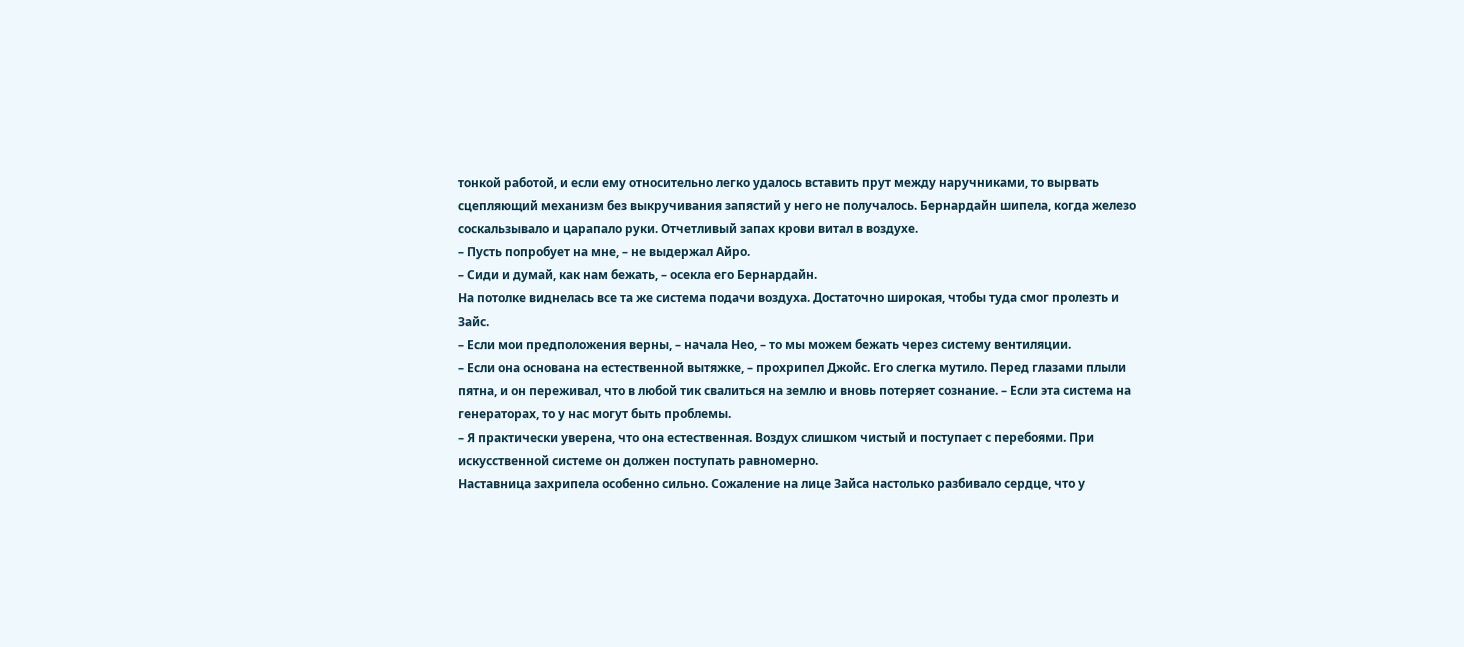тонкой работой, и если ему относительно легко удалось вставить прут между наручниками, то вырвать сцепляющий механизм без выкручивания запястий у него не получалось. Бернардайн шипела, когда железо соскальзывало и царапало руки. Отчетливый запах крови витал в воздухе.
– Пусть попробует на мне, – не выдержал Айро.
– Сиди и думай, как нам бежать, – осекла его Бернардайн.
На потолке виднелась все та же система подачи воздуха. Достаточно широкая, чтобы туда смог пролезть и Зайс.
– Если мои предположения верны, – начала Нео, – то мы можем бежать через систему вентиляции.
– Если она основана на естественной вытяжке, – прохрипел Джойс. Его слегка мутило. Перед глазами плыли пятна, и он переживал, что в любой тик свалиться на землю и вновь потеряет сознание. – Если эта система на генераторах, то у нас могут быть проблемы.
– Я практически уверена, что она естественная. Воздух слишком чистый и поступает с перебоями. При искусственной системе он должен поступать равномерно.
Наставница захрипела особенно сильно. Сожаление на лице Зайса настолько разбивало сердце, что у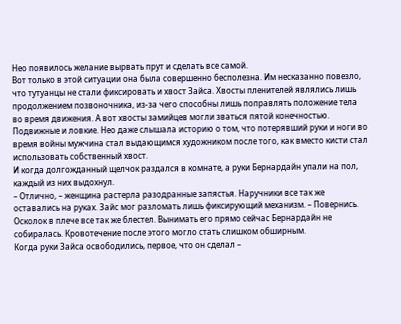Нео появилось желание вырвать прут и сделать все самой.
Вот только в этой ситуации она была совершенно бесполезна. Им несказанно повезло, что тутуанцы не стали фиксировать и хвост Зайса. Хвосты пленителей являлись лишь продолжением позвоночника, из-за чего способны лишь поправлять положение тела во время движения. А вот хвосты замийцев могли зваться пятой конечностью. Подвижные и ловкие. Нео даже слышала историю о том, что потерявший руки и ноги во время войны мужчина стал выдающимся художником после того, как вместо кисти стал использовать собственный хвост.
И когда долгожданный щелчок раздался в комнате, а руки Бернардайн упали на пол, каждый из них выдохнул.
– Отлично, – женщина растерла разодранные запястья. Наручники все так же оставались на руках. Зайс мог разломать лишь фиксирующий механизм. – Повернись.
Осколок в плече все так же блестел. Вынимать его прямо сейчас Бернардайн не собиралась. Кровотечение после этого могло стать слишком обширным.
Когда руки Зайса освободились, первое, что он сделал –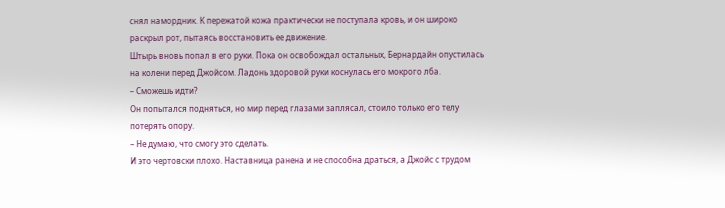снял намордник. К пережатой кожа практически не поступала кровь, и он широко раскрыл рот, пытаясь восстановить ее движение.
Штырь вновь попал в его руки. Пока он освобождал остальных, Бернардайн опустилась на колени перед Джойсом. Ладонь здоровой руки коснулась его мокрого лба.
– Сможешь идти?
Он попытался подняться, но мир перед глазами заплясал, стоило только его телу потерять опору.
– Не думаю, что смогу это сделать.
И это чертовски плохо. Наставница ранена и не способна драться, а Джойс с трудом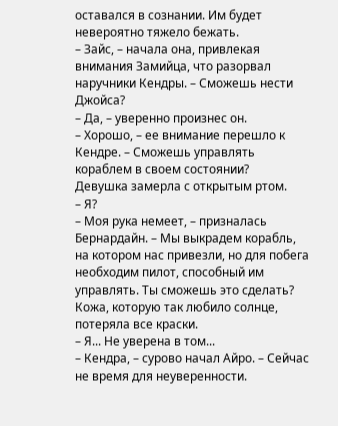оставался в сознании. Им будет невероятно тяжело бежать.
– Зайс, – начала она, привлекая внимания Замийца, что разорвал наручники Кендры. – Сможешь нести Джойса?
– Да, – уверенно произнес он.
– Хорошо, – ее внимание перешло к Кендре. – Сможешь управлять кораблем в своем состоянии?
Девушка замерла с открытым ртом.
– Я?
– Моя рука немеет, – призналась Бернардайн. – Мы выкрадем корабль, на котором нас привезли, но для побега необходим пилот, способный им управлять. Ты сможешь это сделать?
Кожа, которую так любило солнце, потеряла все краски.
– Я... Не уверена в том...
– Кендра, – сурово начал Айро. – Сейчас не время для неуверенности.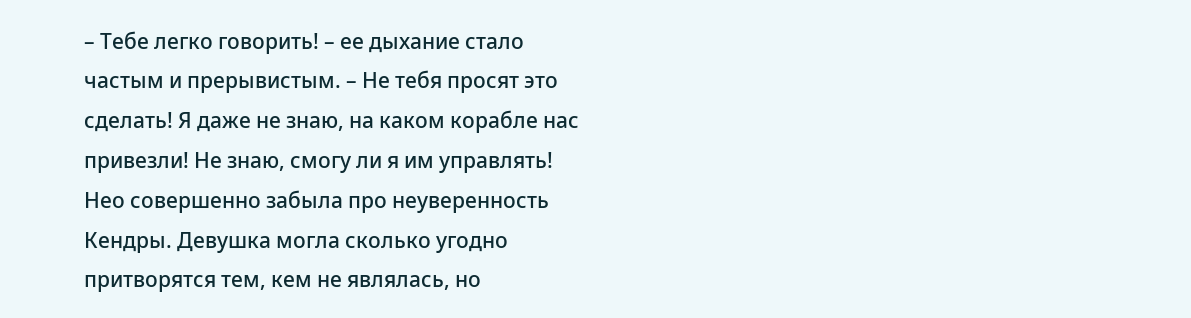– Тебе легко говорить! – ее дыхание стало частым и прерывистым. – Не тебя просят это сделать! Я даже не знаю, на каком корабле нас привезли! Не знаю, смогу ли я им управлять!
Нео совершенно забыла про неуверенность Кендры. Девушка могла сколько угодно притворятся тем, кем не являлась, но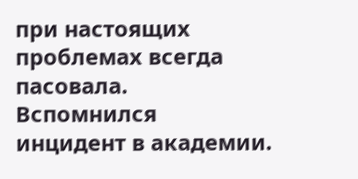при настоящих проблемах всегда пасовала. Вспомнился инцидент в академии.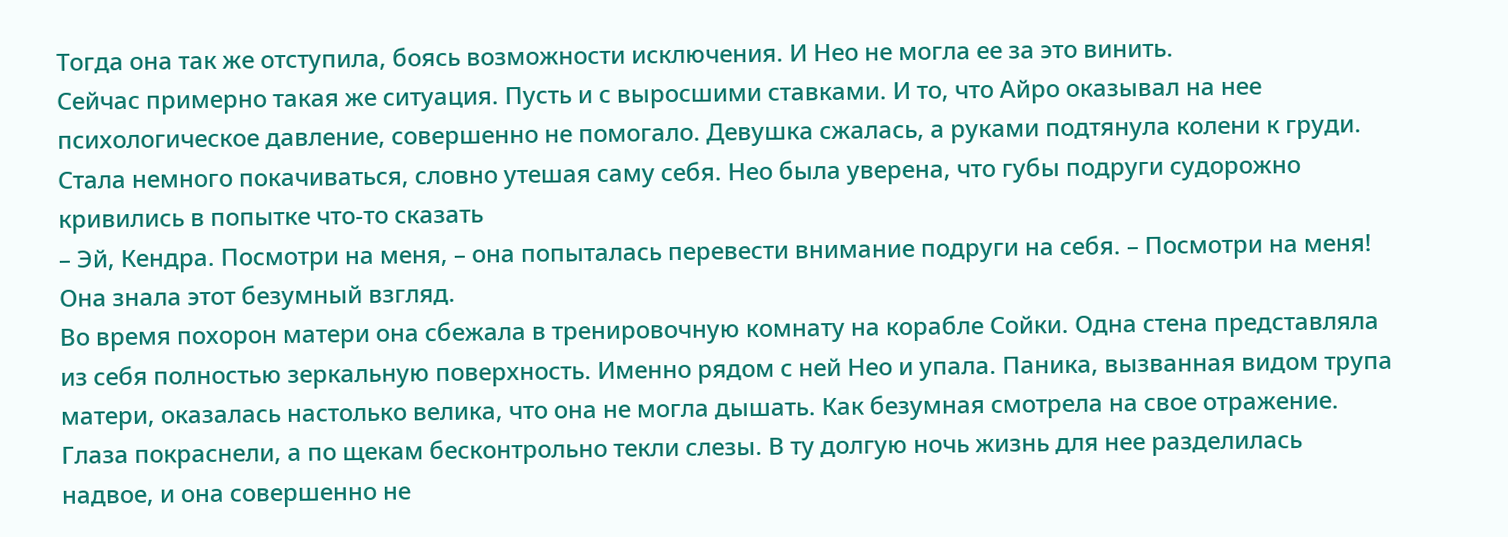Тогда она так же отступила, боясь возможности исключения. И Нео не могла ее за это винить.
Сейчас примерно такая же ситуация. Пусть и с выросшими ставками. И то, что Айро оказывал на нее психологическое давление, совершенно не помогало. Девушка сжалась, а руками подтянула колени к груди. Стала немного покачиваться, словно утешая саму себя. Нео была уверена, что губы подруги судорожно кривились в попытке что-то сказать
– Эй, Кендра. Посмотри на меня, – она попыталась перевести внимание подруги на себя. – Посмотри на меня!
Она знала этот безумный взгляд.
Во время похорон матери она сбежала в тренировочную комнату на корабле Сойки. Одна стена представляла из себя полностью зеркальную поверхность. Именно рядом с ней Нео и упала. Паника, вызванная видом трупа матери, оказалась настолько велика, что она не могла дышать. Как безумная смотрела на свое отражение. Глаза покраснели, а по щекам бесконтрольно текли слезы. В ту долгую ночь жизнь для нее разделилась надвое, и она совершенно не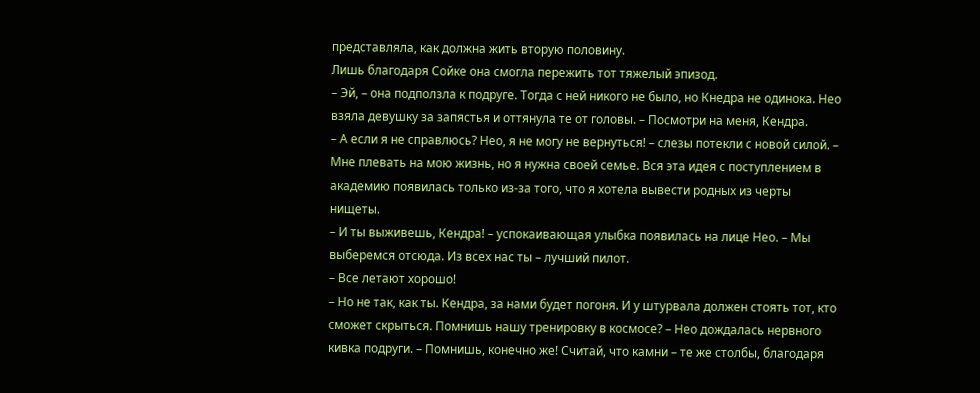представляла, как должна жить вторую половину.
Лишь благодаря Сойке она смогла пережить тот тяжелый эпизод.
– Эй, – она подползла к подруге. Тогда с ней никого не было, но Кнедра не одинока. Нео взяла девушку за запястья и оттянула те от головы. – Посмотри на меня, Кендра.
– А если я не справлюсь? Нео, я не могу не вернуться! – слезы потекли с новой силой. – Мне плевать на мою жизнь, но я нужна своей семье. Вся эта идея с поступлением в академию появилась только из-за того, что я хотела вывести родных из черты нищеты.
– И ты выживешь, Кендра! – успокаивающая улыбка появилась на лице Нео. – Мы выберемся отсюда. Из всех нас ты – лучший пилот.
– Все летают хорошо!
– Но не так, как ты. Кендра, за нами будет погоня. И у штурвала должен стоять тот, кто сможет скрыться. Помнишь нашу тренировку в космосе? – Нео дождалась нервного кивка подруги. – Помнишь, конечно же! Считай, что камни – те же столбы, благодаря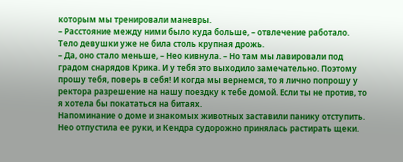которым мы тренировали маневры.
– Расстояние между ними было куда больше, – отвлечение работало. Тело девушки уже не била столь крупная дрожь.
– Да, оно стало меньше, – Нео кивнула. – Но там мы лавировали под градом снарядов Крика. И у тебя это выходило замечательно. Поэтому прошу тебя, поверь в себя! И когда мы вернемся, то я лично попрошу у ректора разрешение на нашу поездку к тебе домой. Если ты не против, то я хотела бы покататься на битаях.
Напоминание о доме и знакомых животных заставили панику отступить. Нео отпустила ее руки, и Кендра судорожно принялась растирать щеки.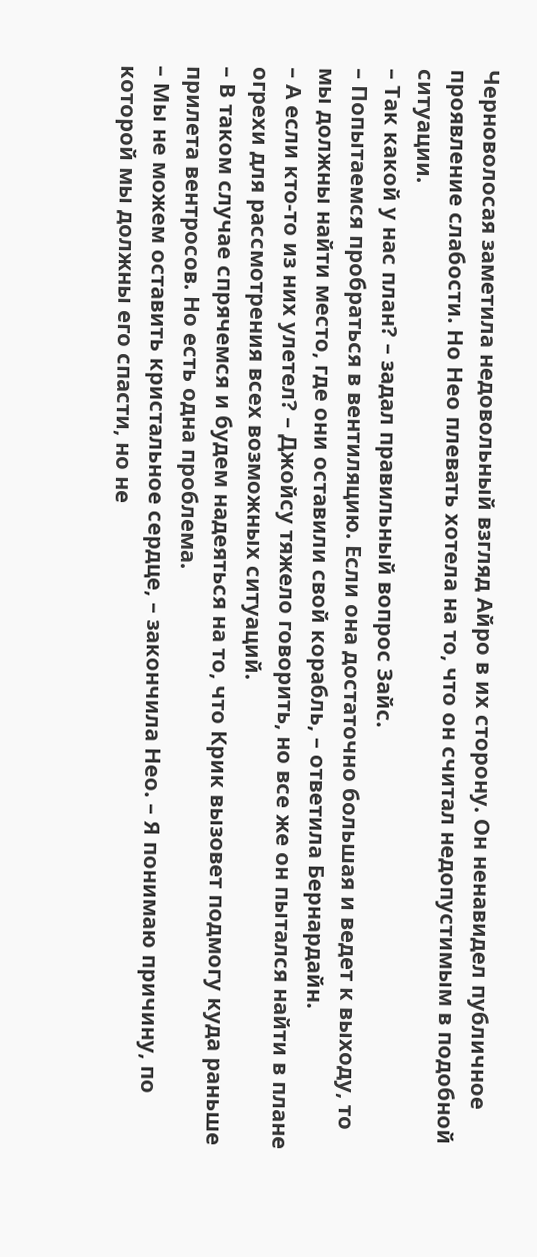Черноволосая заметила недовольный взгляд Айро в их сторону. Он ненавидел публичное проявление слабости. Но Нео плевать хотела на то, что он считал недопустимым в подобной ситуации.
– Так какой у нас план? – задал правильный вопрос Зайс.
– Попытаемся пробраться в вентиляцию. Если она достаточно большая и ведет к выходу, то мы должны найти место, где они оставили свой корабль, – ответила Бернардайн.
– А если кто-то из них улетел? – Джойсу тяжело говорить, но все же он пытался найти в плане огрехи для рассмотрения всех возможных ситуаций.
– В таком случае спрячемся и будем надеяться на то, что Крик вызовет подмогу куда раньше прилета вентросов. Но есть одна проблема.
– Мы не можем оставить кристальное сердце, – закончила Нео. – Я понимаю причину, по которой мы должны его спасти, но не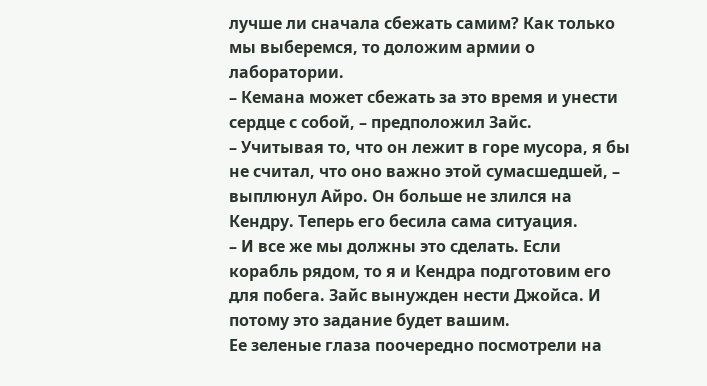лучше ли сначала сбежать самим? Как только мы выберемся, то доложим армии о лаборатории.
– Кемана может сбежать за это время и унести сердце с собой, – предположил Зайс.
– Учитывая то, что он лежит в горе мусора, я бы не считал, что оно важно этой сумасшедшей, – выплюнул Айро. Он больше не злился на Кендру. Теперь его бесила сама ситуация.
– И все же мы должны это сделать. Если корабль рядом, то я и Кендра подготовим его для побега. Зайс вынужден нести Джойса. И потому это задание будет вашим.
Ее зеленые глаза поочередно посмотрели на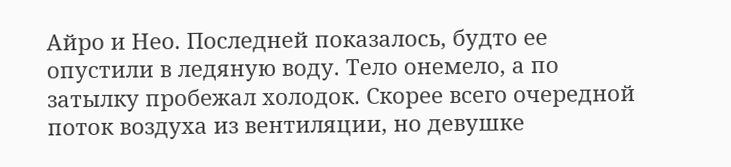Айро и Нео. Последней показалось, будто ее опустили в ледяную воду. Тело онемело, а по затылку пробежал холодок. Скорее всего очередной поток воздуха из вентиляции, но девушке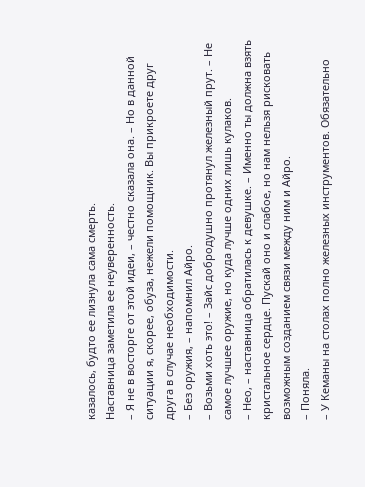казалось, будто ее лизнула сама смерть.
Наставница заметила ее неуверенность.
– Я не в восторге от этой идеи, – честно сказала она. – Но в данной ситуации я, скорее, обуза, нежели помощник. Вы прикроете друг друга в случае необходимости.
– Без оружия, – напомнил Айро.
– Возьми хоть это! – Зайс добродушно протянул железный прут. – Не самое лучшее оружие, но куда лучше одних лишь кулаков.
– Нео, – наставница обратилась к девушке. – Именно ты должна взять кристальное сердце. Пускай оно и слабое, но нам нельзя рисковать возможным созданием связи между ним и Айро.
– Поняла.
– У Кеманы на столах полно железных инструментов. Обязательно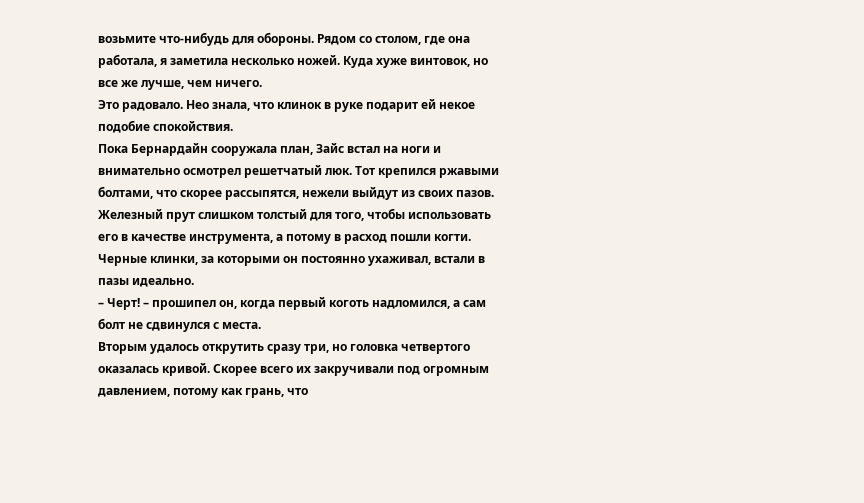возьмите что-нибудь для обороны. Рядом со столом, где она работала, я заметила несколько ножей. Куда хуже винтовок, но все же лучше, чем ничего.
Это радовало. Нео знала, что клинок в руке подарит ей некое подобие спокойствия.
Пока Бернардайн сооружала план, Зайс встал на ноги и внимательно осмотрел решетчатый люк. Тот крепился ржавыми болтами, что скорее рассыпятся, нежели выйдут из своих пазов. Железный прут слишком толстый для того, чтобы использовать его в качестве инструмента, а потому в расход пошли когти. Черные клинки, за которыми он постоянно ухаживал, встали в пазы идеально.
– Черт! – прошипел он, когда первый коготь надломился, а сам болт не сдвинулся с места.
Вторым удалось открутить сразу три, но головка четвертого оказалась кривой. Скорее всего их закручивали под огромным давлением, потому как грань, что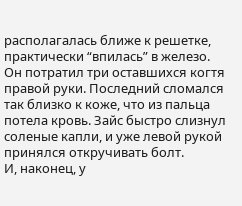располагалась ближе к решетке, практически “впилась” в железо.
Он потратил три оставшихся когтя правой руки. Последний сломался так близко к коже, что из пальца потела кровь. Зайс быстро слизнул соленые капли, и уже левой рукой принялся откручивать болт.
И, наконец, у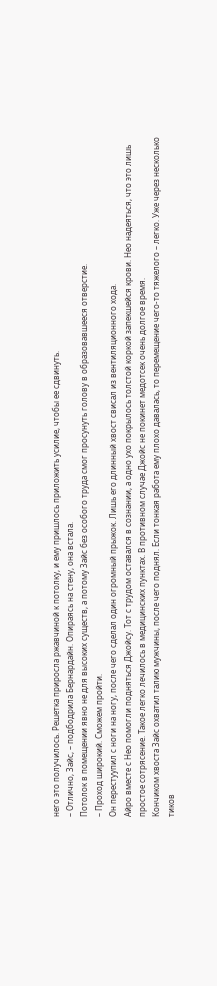него это получилось. Решетка приросла ржавчиной к потолку, и ему пришлось приложить усилие, чтобы ее сдвинуть.
– Отлично, Зайс, – подбодрила Бернардайн. Опираясь на стену, она встала.
Потолок в помещении явно не для высоких существ, а потому Зайс без особого труда смог просунуть голову в образовавшееся отверстие.
– Проход широкий. Сможем пройти.
Он перестуупил с ноги на ногу, после чего сделал один огромный прыжок. Лишь его длинный хвост свисал из вентиляционного хода.
Айро вместе с Нео помогли подняться Джойсу. Тот с трудом оставался в сознании, а одно ухо покрылось толстой коркой запекшейся крови. Нео надеяться, что это лишь простое сотрясение. Такое легко лечилось в медицинских пунктах. В противном случае Джойс не покинет медотсек очень долгое время.
Кончиком хвоста Зайс охватил талию мужчины, после чего поднял. Если тонкая работа ему плохо давалась, то перемещение чего-то тяжелого – легко. Уже через несколько тиков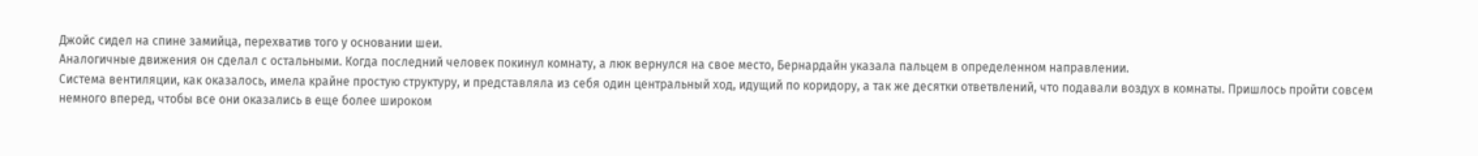Джойс сидел на спине замийца, перехватив того у основании шеи.
Аналогичные движения он сделал с остальными. Когда последний человек покинул комнату, а люк вернулся на свое место, Бернардайн указала пальцем в определенном направлении.
Система вентиляции, как оказалось, имела крайне простую структуру, и представляла из себя один центральный ход, идущий по коридору, а так же десятки ответвлений, что подавали воздух в комнаты. Пришлось пройти совсем немного вперед, чтобы все они оказались в еще более широком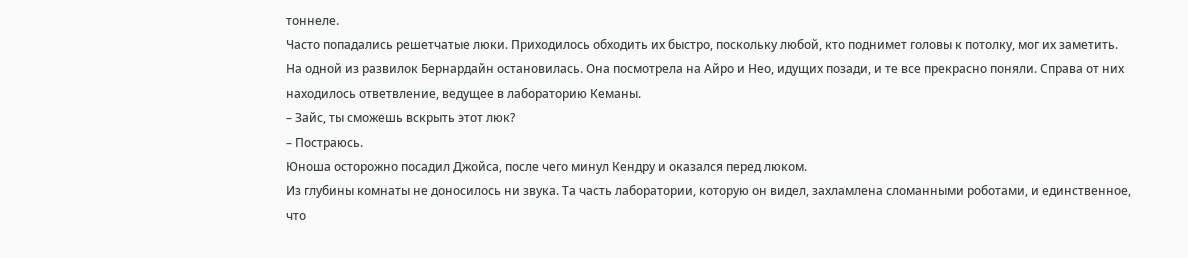тоннеле.
Часто попадались решетчатые люки. Приходилось обходить их быстро, поскольку любой, кто поднимет головы к потолку, мог их заметить.
На одной из развилок Бернардайн остановилась. Она посмотрела на Айро и Нео, идущих позади, и те все прекрасно поняли. Справа от них находилось ответвление, ведущее в лабораторию Кеманы.
– Зайс, ты сможешь вскрыть этот люк?
– Постраюсь.
Юноша осторожно посадил Джойса, после чего минул Кендру и оказался перед люком.
Из глубины комнаты не доносилось ни звука. Та часть лаборатории, которую он видел, захламлена сломанными роботами, и единственное, что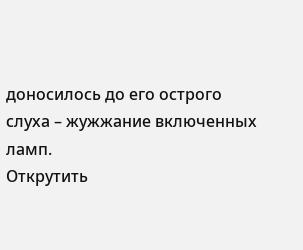доносилось до его острого слуха – жужжание включенных ламп.
Открутить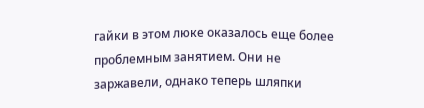гайки в этом люке оказалось еще более проблемным занятием. Они не заржавели, однако теперь шляпки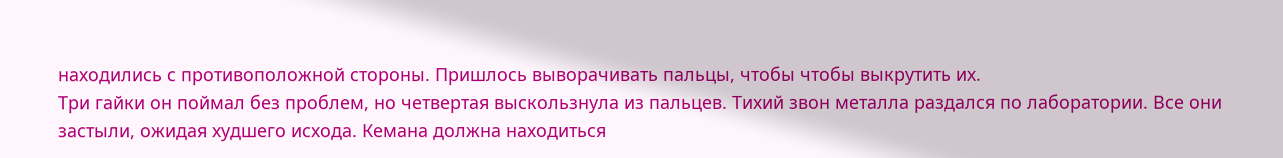находились с противоположной стороны. Пришлось выворачивать пальцы, чтобы чтобы выкрутить их.
Три гайки он поймал без проблем, но четвертая выскользнула из пальцев. Тихий звон металла раздался по лаборатории. Все они застыли, ожидая худшего исхода. Кемана должна находиться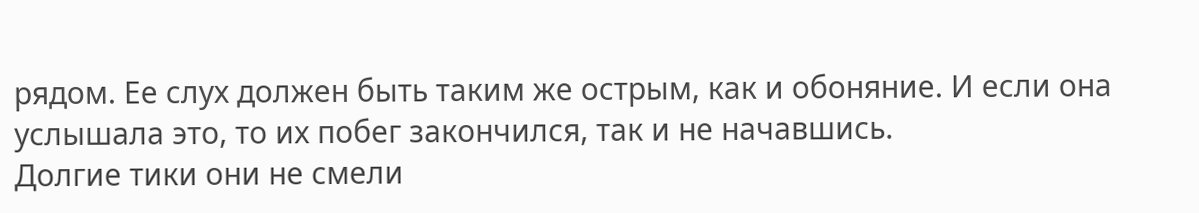рядом. Ее слух должен быть таким же острым, как и обоняние. И если она услышала это, то их побег закончился, так и не начавшись.
Долгие тики они не смели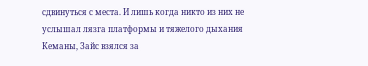сдвинуться с места. И лишь когда никто из них не услышал лязга платформы и тяжелого дыхания Кеманы, Зайс взялся за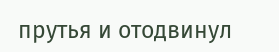прутья и отодвинул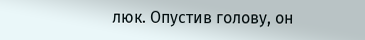люк. Опустив голову, он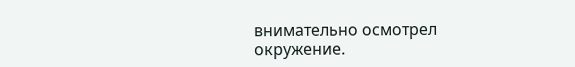внимательно осмотрел окружение.